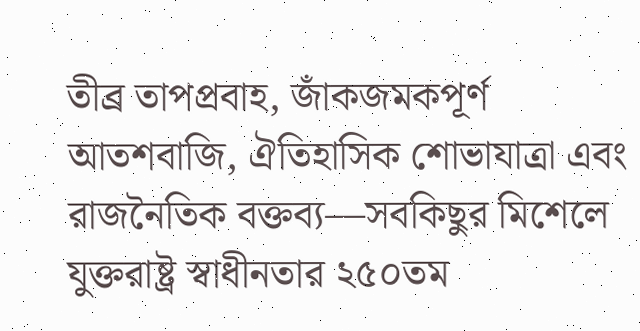তীব্র তাপপ্রবাহ, জাঁকজমকপূর্ণ আতশবাজি, ঐতিহাসিক শোভাযাত্রা এবং রাজনৈতিক বক্তব্য—সবকিছুর মিশেলে যুক্তরাষ্ট্র স্বাধীনতার ২৫০তম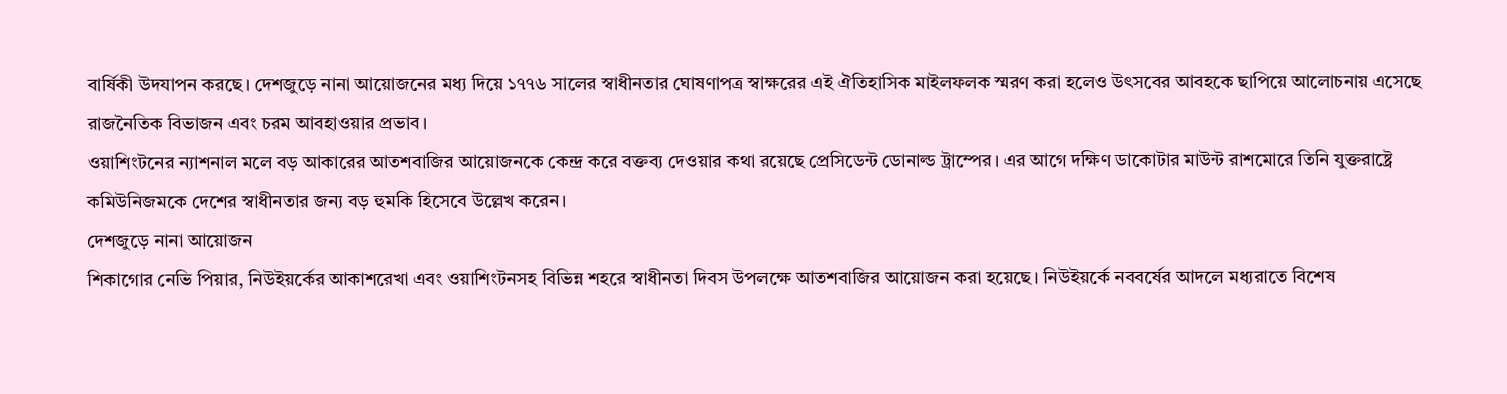বার্ষিকী উদযাপন করছে। দেশজুড়ে নানা আয়োজনের মধ্য দিয়ে ১৭৭৬ সালের স্বাধীনতার ঘোষণাপত্র স্বাক্ষরের এই ঐতিহাসিক মাইলফলক স্মরণ করা হলেও উৎসবের আবহকে ছাপিয়ে আলোচনায় এসেছে রাজনৈতিক বিভাজন এবং চরম আবহাওয়ার প্রভাব।
ওয়াশিংটনের ন্যাশনাল মলে বড় আকারের আতশবাজির আয়োজনকে কেন্দ্র করে বক্তব্য দেওয়ার কথা রয়েছে প্রেসিডেন্ট ডোনাল্ড ট্রাম্পের। এর আগে দক্ষিণ ডাকোটার মাউন্ট রাশমোরে তিনি যুক্তরাষ্ট্রে কমিউনিজমকে দেশের স্বাধীনতার জন্য বড় হুমকি হিসেবে উল্লেখ করেন।
দেশজুড়ে নানা আয়োজন
শিকাগোর নেভি পিয়ার, নিউইয়র্কের আকাশরেখা এবং ওয়াশিংটনসহ বিভিন্ন শহরে স্বাধীনতা দিবস উপলক্ষে আতশবাজির আয়োজন করা হয়েছে। নিউইয়র্কে নববর্ষের আদলে মধ্যরাতে বিশেষ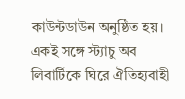কাউন্টডাউন অনুষ্ঠিত হয়। একই সঙ্গে স্ট্যাচু অব লিবার্টিকে ঘিরে ঐতিহ্যবাহী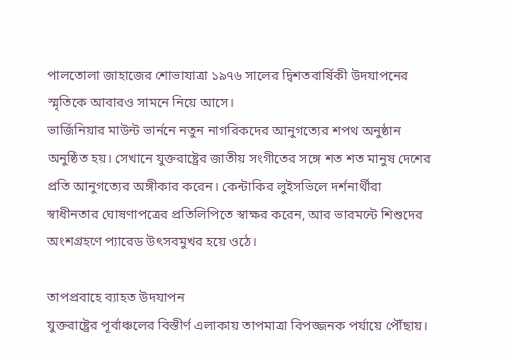পালতোলা জাহাজের শোভাযাত্রা ১৯৭৬ সালের দ্বিশতবার্ষিকী উদযাপনের স্মৃতিকে আবারও সামনে নিয়ে আসে।
ভার্জিনিয়ার মাউন্ট ভার্ননে নতুন নাগরিকদের আনুগত্যের শপথ অনুষ্ঠান অনুষ্ঠিত হয়। সেখানে যুক্তরাষ্ট্রের জাতীয় সংগীতের সঙ্গে শত শত মানুষ দেশের প্রতি আনুগত্যের অঙ্গীকার করেন। কেন্টাকির লুইসভিলে দর্শনার্থীরা স্বাধীনতার ঘোষণাপত্রের প্রতিলিপিতে স্বাক্ষর করেন, আর ভারমন্টে শিশুদের অংশগ্রহণে প্যারেড উৎসবমুখর হয়ে ওঠে।

তাপপ্রবাহে ব্যাহত উদযাপন
যুক্তরাষ্ট্রের পূর্বাঞ্চলের বিস্তীর্ণ এলাকায় তাপমাত্রা বিপজ্জনক পর্যায়ে পৌঁছায়।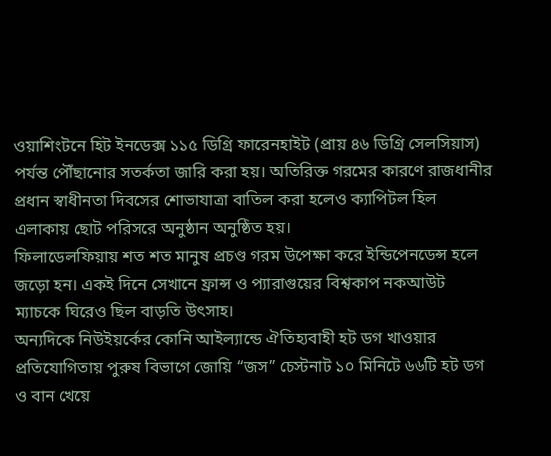ওয়াশিংটনে হিট ইনডেক্স ১১৫ ডিগ্রি ফারেনহাইট (প্রায় ৪৬ ডিগ্রি সেলসিয়াস) পর্যন্ত পৌঁছানোর সতর্কতা জারি করা হয়। অতিরিক্ত গরমের কারণে রাজধানীর প্রধান স্বাধীনতা দিবসের শোভাযাত্রা বাতিল করা হলেও ক্যাপিটল হিল এলাকায় ছোট পরিসরে অনুষ্ঠান অনুষ্ঠিত হয়।
ফিলাডেলফিয়ায় শত শত মানুষ প্রচণ্ড গরম উপেক্ষা করে ইন্ডিপেনডেন্স হলে জড়ো হন। একই দিনে সেখানে ফ্রান্স ও প্যারাগুয়ের বিশ্বকাপ নকআউট ম্যাচকে ঘিরেও ছিল বাড়তি উৎসাহ।
অন্যদিকে নিউইয়র্কের কোনি আইল্যান্ডে ঐতিহ্যবাহী হট ডগ খাওয়ার প্রতিযোগিতায় পুরুষ বিভাগে জোয়ি “জস” চেস্টনাট ১০ মিনিটে ৬৬টি হট ডগ ও বান খেয়ে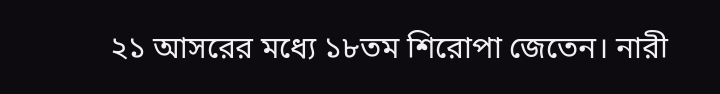২১ আসরের মধ্যে ১৮তম শিরোপা জেতেন। নারী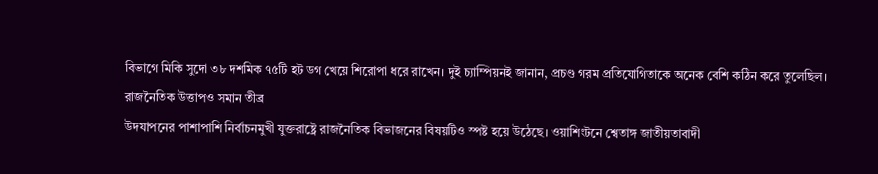বিভাগে মিকি সুদো ৩৮ দশমিক ৭৫টি হট ডগ খেয়ে শিরোপা ধরে রাখেন। দুই চ্যাম্পিয়নই জানান, প্রচণ্ড গরম প্রতিযোগিতাকে অনেক বেশি কঠিন করে তুলেছিল।
রাজনৈতিক উত্তাপও সমান তীব্র
উদযাপনের পাশাপাশি নির্বাচনমুখী যুক্তরাষ্ট্রে রাজনৈতিক বিভাজনের বিষয়টিও স্পষ্ট হয়ে উঠেছে। ওয়াশিংটনে শ্বেতাঙ্গ জাতীয়তাবাদী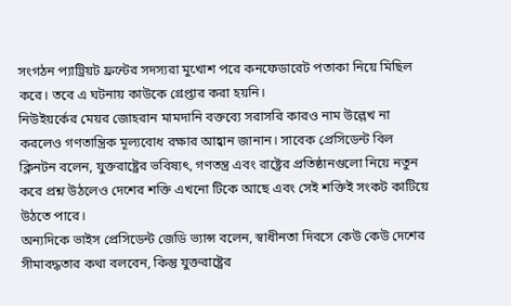সংগঠন প্যাট্রিয়ট ফ্রন্টের সদস্যরা মুখোশ পরে কনফেডারেট পতাকা নিয়ে মিছিল করে। তবে এ ঘটনায় কাউকে গ্রেপ্তার করা হয়নি।
নিউইয়র্কের মেয়র জোহরান মামদানি বক্তব্যে সরাসরি কারও নাম উল্লেখ না করলেও গণতান্ত্রিক মূল্যবোধ রক্ষার আহ্বান জানান। সাবেক প্রেসিডেন্ট বিল ক্লিনটন বলেন, যুক্তরাষ্ট্রের ভবিষ্যৎ, গণতন্ত্র এবং রাষ্ট্রের প্রতিষ্ঠানগুলো নিয়ে নতুন করে প্রশ্ন উঠলেও দেশের শক্তি এখনো টিকে আছে এবং সেই শক্তিই সংকট কাটিয়ে উঠতে পারে।
অন্যদিকে ভাইস প্রেসিডেন্ট জেডি ভ্যান্স বলেন, স্বাধীনতা দিবসে কেউ কেউ দেশের সীমাবদ্ধতার কথা বলবেন, কিন্তু যুক্তরাষ্ট্রের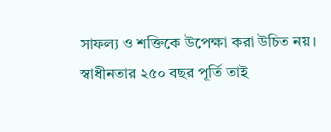সাফল্য ও শক্তিকে উপেক্ষা করা উচিত নয়।
স্বাধীনতার ২৫০ বছর পূর্তি তাই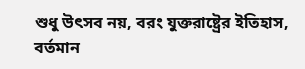শুধু উৎসব নয়, বরং যুক্তরাষ্ট্রের ইতিহাস, বর্তমান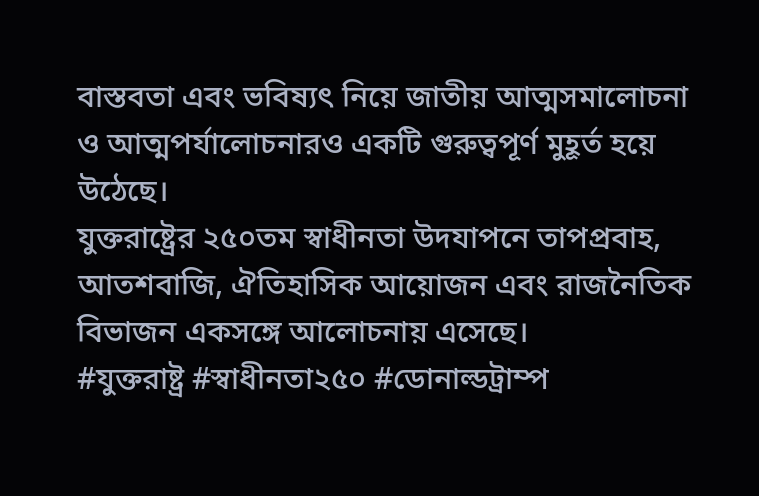বাস্তবতা এবং ভবিষ্যৎ নিয়ে জাতীয় আত্মসমালোচনা ও আত্মপর্যালোচনারও একটি গুরুত্বপূর্ণ মুহূর্ত হয়ে উঠেছে।
যুক্তরাষ্ট্রের ২৫০তম স্বাধীনতা উদযাপনে তাপপ্রবাহ, আতশবাজি, ঐতিহাসিক আয়োজন এবং রাজনৈতিক বিভাজন একসঙ্গে আলোচনায় এসেছে।
#যুক্তরাষ্ট্র #স্বাধীনতা২৫০ #ডোনাল্ডট্রাম্প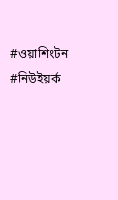#ওয়াশিংটন #নিউইয়র্ক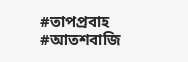#তাপপ্রবাহ #আতশবাজি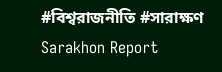#বিশ্বরাজনীতি #সারাক্ষণ
Sarakhon Report